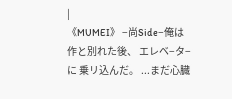|
《MUMEI》 −尚Side−俺は作と別れた後、 エレベ−タ−に 乗リ込んだ。 ...まだ心臓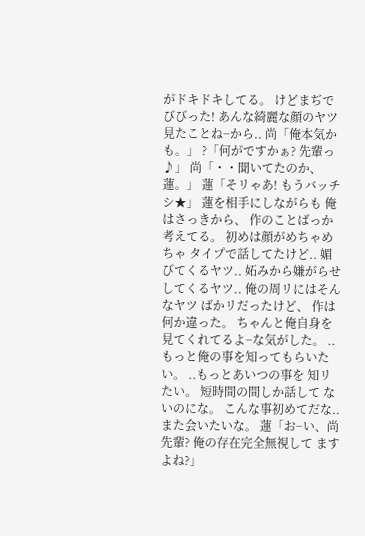がドキドキしてる。 けどまぢでびびった! あんな綺麗な顔のヤツ 見たことね−から.. 尚「俺本気かも。」 ?「何がですかぁ? 先輩っ♪」 尚「・・聞いてたのか、蓮。」 蓮「そリゃあ! もうバッチシ★」 蓮を相手にしながらも 俺はさっきから、 作のことばっか考えてる。 初めは顔がめちゃめちゃ タイプで話してたけど.. 媚びてくるヤツ.. 妬みから嫌がらせしてくるヤツ.. 俺の周リにはそんなヤツ ばかリだったけど、 作は何か違った。 ちゃんと俺自身を見てくれてるよ−な気がした。 ..もっと俺の事を知ってもらいたい。 ..もっとあいつの事を 知リたい。 短時間の間しか話して ないのにな。 こんな事初めてだな.. また会いたいな。 蓮「お−い、尚先輩? 俺の存在完全無視して ますよね?」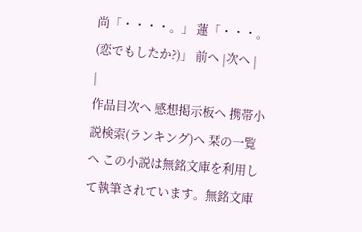尚「・・・・。」 蓮「・・・。(恋でもしたか?)」 前へ |次へ |
|
作品目次へ 感想掲示板へ 携帯小説検索(ランキング)へ 栞の一覧へ この小説は無銘文庫を利用して執筆されています。無銘文庫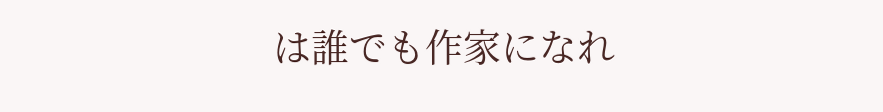は誰でも作家になれ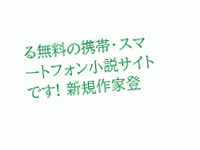る無料の携帯・スマートフォン小説サイトです! 新規作家登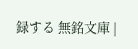録する 無銘文庫 |